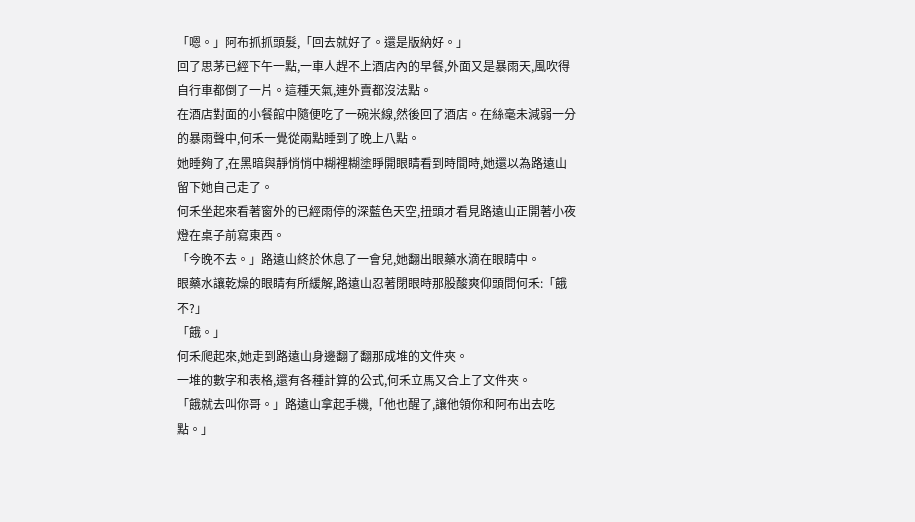「嗯。」阿布抓抓頭髮,「回去就好了。還是版納好。」
回了思茅已經下午一點,一車人趕不上酒店內的早餐,外面又是暴雨天,風吹得自行車都倒了一片。這種天氣,連外賣都沒法點。
在酒店對面的小餐館中隨便吃了一碗米線,然後回了酒店。在絲毫未減弱一分的暴雨聲中,何禾一覺從兩點睡到了晚上八點。
她睡夠了,在黑暗與靜悄悄中糊裡糊塗睜開眼睛看到時間時,她還以為路遠山留下她自己走了。
何禾坐起來看著窗外的已經雨停的深藍色天空,扭頭才看見路遠山正開著小夜燈在桌子前寫東西。
「今晚不去。」路遠山終於休息了一會兒,她翻出眼藥水滴在眼睛中。
眼藥水讓乾燥的眼睛有所緩解,路遠山忍著閉眼時那股酸爽仰頭問何禾:「餓不?」
「餓。」
何禾爬起來,她走到路遠山身邊翻了翻那成堆的文件夾。
一堆的數字和表格,還有各種計算的公式,何禾立馬又合上了文件夾。
「餓就去叫你哥。」路遠山拿起手機,「他也醒了,讓他領你和阿布出去吃點。」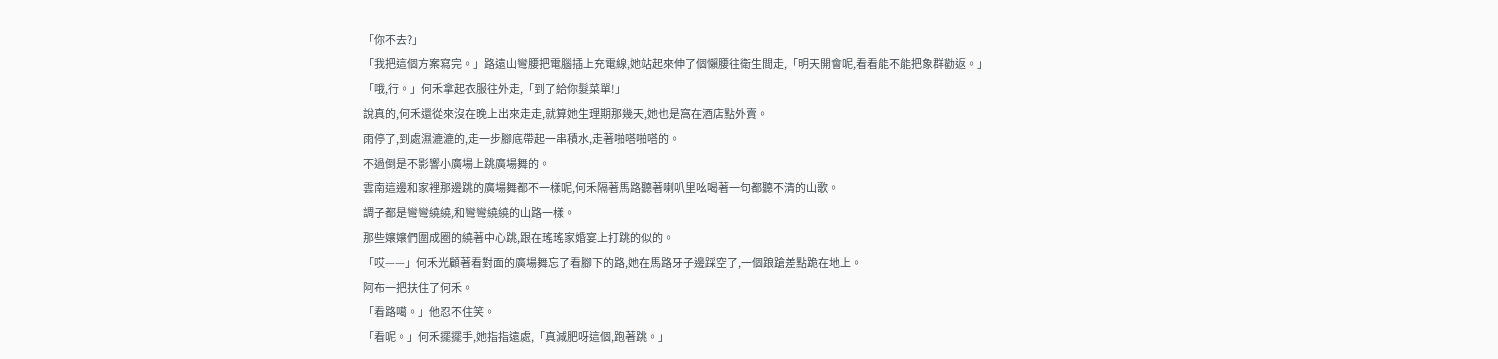「你不去?」
「我把這個方案寫完。」路遠山彎腰把電腦插上充電線,她站起來伸了個懶腰往衛生間走,「明天開會呢,看看能不能把象群勸返。」
「哦,行。」何禾拿起衣服往外走,「到了給你髮菜單!」
說真的,何禾還從來沒在晚上出來走走,就算她生理期那幾天,她也是窩在酒店點外賣。
雨停了,到處濕漉漉的,走一步腳底帶起一串積水,走著啪嗒啪嗒的。
不過倒是不影響小廣場上跳廣場舞的。
雲南這邊和家裡那邊跳的廣場舞都不一樣呢,何禾隔著馬路聽著喇叭里吆喝著一句都聽不清的山歌。
調子都是彎彎繞繞,和彎彎繞繞的山路一樣。
那些嬢嬢們圍成圈的繞著中心跳,跟在瑤瑤家婚宴上打跳的似的。
「哎——」何禾光顧著看對面的廣場舞忘了看腳下的路,她在馬路牙子邊踩空了,一個踉蹌差點跪在地上。
阿布一把扶住了何禾。
「看路噶。」他忍不住笑。
「看呢。」何禾擺擺手,她指指遠處,「真減肥呀這個,跑著跳。」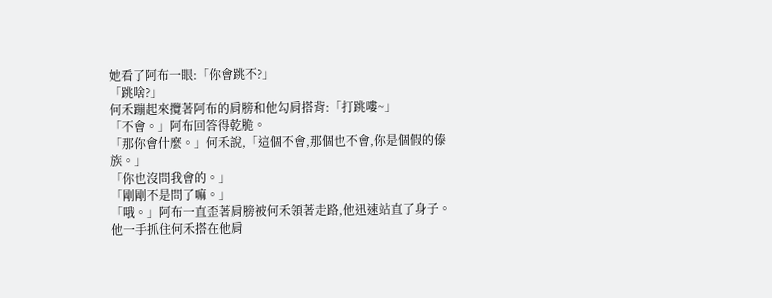她看了阿布一眼:「你會跳不?」
「跳啥?」
何禾蹦起來攬著阿布的肩膀和他勾肩搭背:「打跳嘍~」
「不會。」阿布回答得乾脆。
「那你會什麼。」何禾說,「這個不會,那個也不會,你是個假的傣族。」
「你也沒問我會的。」
「剛剛不是問了嘛。」
「哦。」阿布一直歪著肩膀被何禾領著走路,他迅速站直了身子。
他一手抓住何禾搭在他肩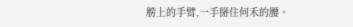膀上的手臂,一手掰住何禾的腰。